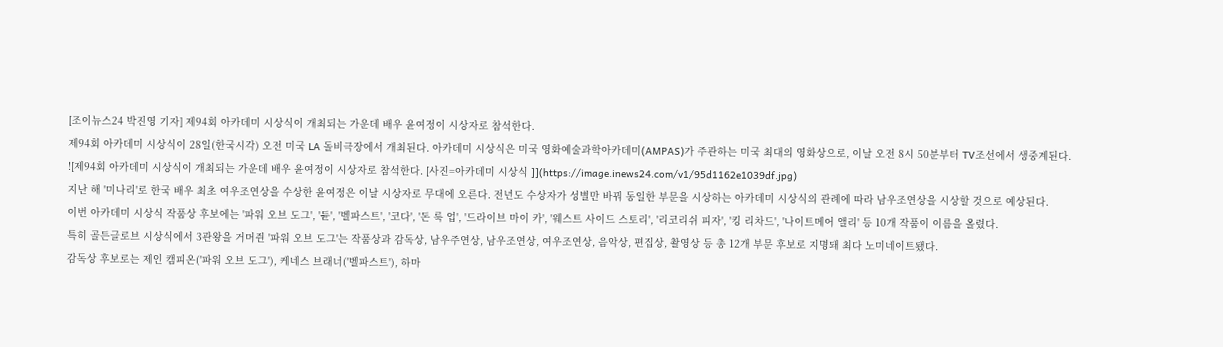[조이뉴스24 박진영 기자] 제94회 아카데미 시상식이 개최되는 가운데 배우 윤여정이 시상자로 참석한다.
제94회 아카데미 시상식이 28일(한국시각) 오전 미국 LA 돌비극장에서 개최된다. 아카데미 시상식은 미국 영화예술과학아카데미(AMPAS)가 주관하는 미국 최대의 영화상으로, 이날 오전 8시 50분부터 TV조선에서 생중계된다.
![제94회 아카데미 시상식이 개최되는 가운데 배우 윤여정이 시상자로 참석한다. [사진=아카데미 시상식 ]](https://image.inews24.com/v1/95d1162e1039df.jpg)
지난 해 '미나리'로 한국 배우 최초 여우조연상을 수상한 윤여정은 이날 시상자로 무대에 오른다. 전년도 수상자가 성별만 바꿔 동일한 부문을 시상하는 아카데미 시상식의 관례에 따라 남우조연상을 시상할 것으로 예상된다.
이번 아카데미 시상식 작품상 후보에는 '파워 오브 도그', '듄', '벨파스트', '코다', '돈 룩 업', '드라이브 마이 카', '웨스트 사이드 스토리', '리코리쉬 피자', '킹 리차드', '나이트메어 앨리' 등 10개 작품이 이름을 올렸다.
특히 골든글로브 시상식에서 3관왕을 거머쥔 '파워 오브 도그'는 작품상과 감독상, 남우주연상, 남우조연상, 여우조연상, 음악상, 편집상, 촬영상 등 총 12개 부문 후보로 지명돼 최다 노미네이트됐다.
감독상 후보로는 제인 캠피온('파워 오브 도그'), 케네스 브래너('벨파스트'), 하마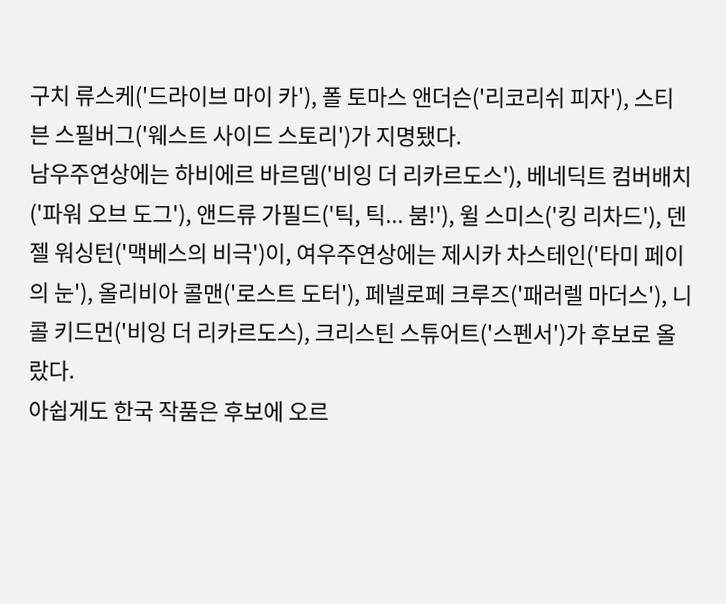구치 류스케('드라이브 마이 카'), 폴 토마스 앤더슨('리코리쉬 피자'), 스티븐 스필버그('웨스트 사이드 스토리')가 지명됐다.
남우주연상에는 하비에르 바르뎀('비잉 더 리카르도스'), 베네딕트 컴버배치('파워 오브 도그'), 앤드류 가필드('틱, 틱... 붐!'), 윌 스미스('킹 리차드'), 덴젤 워싱턴('맥베스의 비극')이, 여우주연상에는 제시카 차스테인('타미 페이의 눈'), 올리비아 콜맨('로스트 도터'), 페넬로페 크루즈('패러렐 마더스'), 니콜 키드먼('비잉 더 리카르도스), 크리스틴 스튜어트('스펜서')가 후보로 올랐다.
아쉽게도 한국 작품은 후보에 오르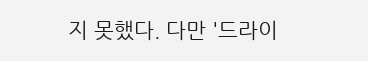지 못했다. 다만 '드라이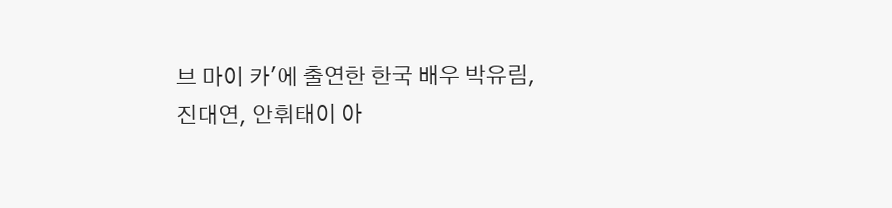브 마이 카'에 출연한 한국 배우 박유림, 진대연, 안휘태이 아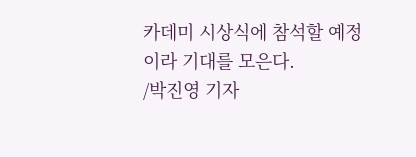카데미 시상식에 참석할 예정이라 기대를 모은다.
/박진영 기자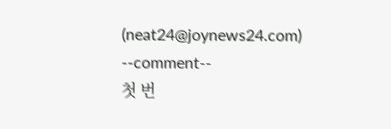(neat24@joynews24.com)
--comment--
첫 번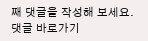째 댓글을 작성해 보세요.
댓글 바로가기